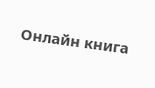Онлайн книга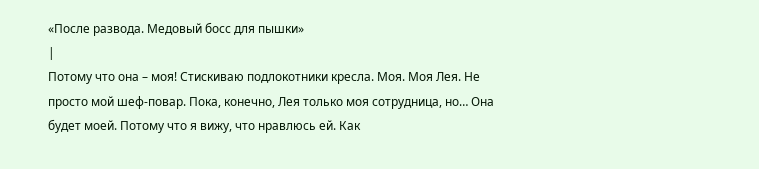«После развода. Медовый босс для пышки»
|
Потому что она – моя! Стискиваю подлокотники кресла. Моя. Моя Лея. Не просто мой шеф-повар. Пока, конечно, Лея только моя сотрудница, но… Она будет моей. Потому что я вижу, что нравлюсь ей. Как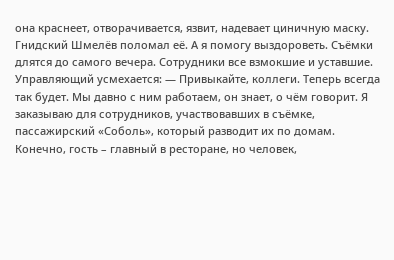она краснеет, отворачивается, язвит, надевает циничную маску. Гнидский Шмелёв поломал её. А я помогу выздороветь. Съёмки длятся до самого вечера. Сотрудники все взмокшие и уставшие. Управляющий усмехается: — Привыкайте, коллеги. Теперь всегда так будет. Мы давно с ним работаем, он знает, о чём говорит. Я заказываю для сотрудников, участвовавших в съёмке, пассажирский «Соболь», который разводит их по домам. Конечно, гость – главный в ресторане, но человек,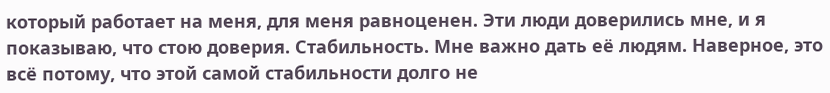который работает на меня, для меня равноценен. Эти люди доверились мне, и я показываю, что стою доверия. Стабильность. Мне важно дать её людям. Наверное, это всё потому, что этой самой стабильности долго не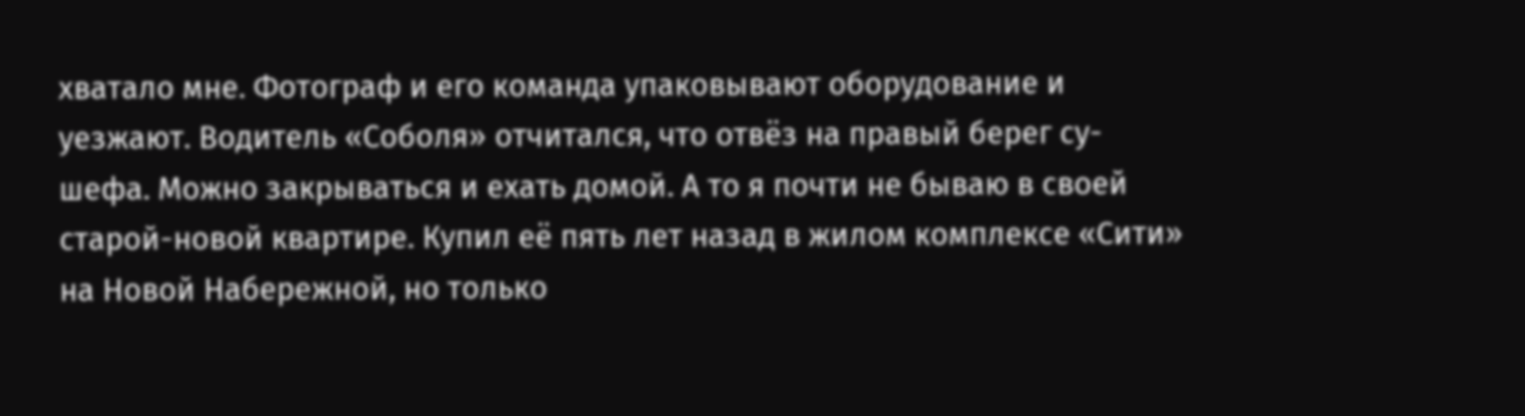хватало мне. Фотограф и его команда упаковывают оборудование и уезжают. Водитель «Соболя» отчитался, что отвёз на правый берег су-шефа. Можно закрываться и ехать домой. А то я почти не бываю в своей старой-новой квартире. Купил её пять лет назад в жилом комплексе «Сити» на Новой Набережной, но только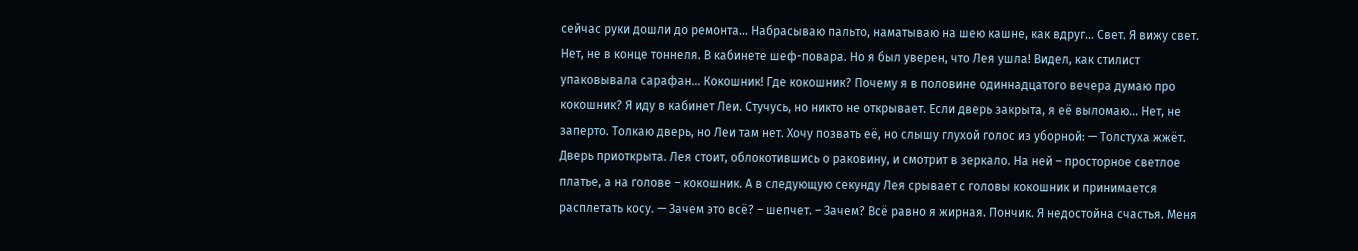сейчас руки дошли до ремонта… Набрасываю пальто, наматываю на шею кашне, как вдруг… Свет. Я вижу свет. Нет, не в конце тоннеля. В кабинете шеф-повара. Но я был уверен, что Лея ушла! Видел, как стилист упаковывала сарафан… Кокошник! Где кокошник? Почему я в половине одиннадцатого вечера думаю про кокошник? Я иду в кабинет Леи. Стучусь, но никто не открывает. Если дверь закрыта, я её выломаю… Нет, не заперто. Толкаю дверь, но Леи там нет. Хочу позвать её, но слышу глухой голос из уборной: — Толстуха жжёт. Дверь приоткрыта. Лея стоит, облокотившись о раковину, и смотрит в зеркало. На ней – просторное светлое платье, а на голове – кокошник. А в следующую секунду Лея срывает с головы кокошник и принимается расплетать косу. — Зачем это всё? – шепчет. – Зачем? Всё равно я жирная. Пончик. Я недостойна счастья. Меня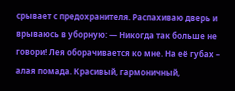срывает с предохранителя. Распахиваю дверь и врываюсь в уборную: — Никогда так больше не говори! Лея оборачивается ко мне. На её губах – алая помада. Красивый, гармоничный,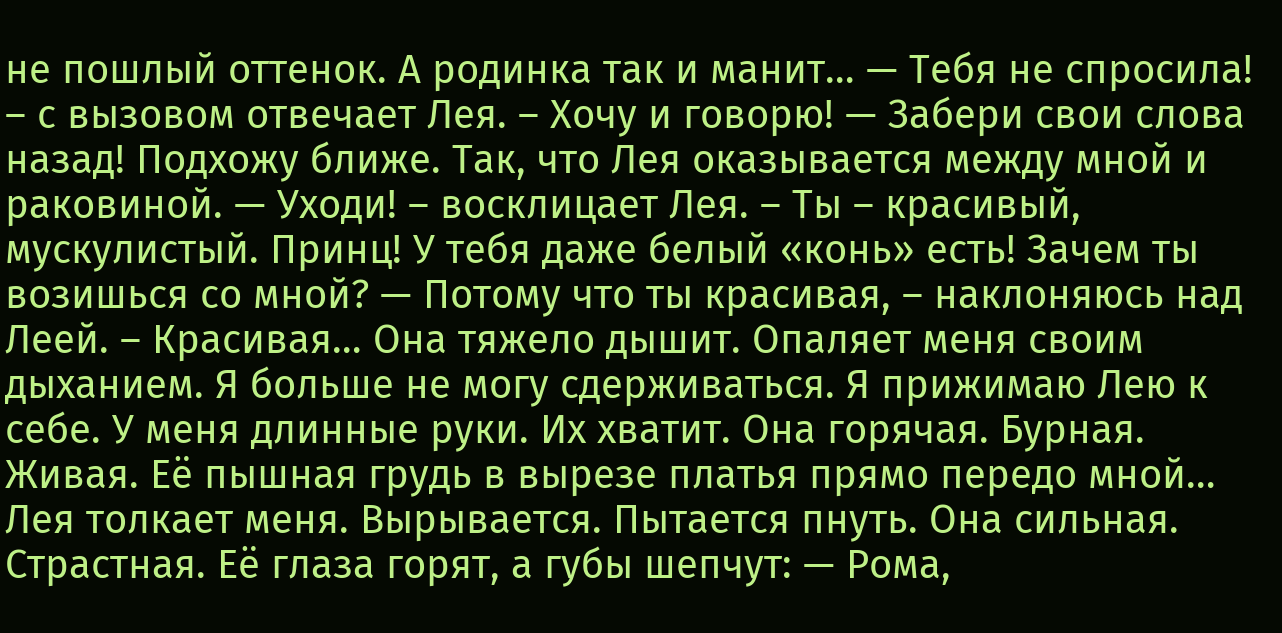не пошлый оттенок. А родинка так и манит… — Тебя не спросила! – с вызовом отвечает Лея. – Хочу и говорю! — Забери свои слова назад! Подхожу ближе. Так, что Лея оказывается между мной и раковиной. — Уходи! – восклицает Лея. – Ты – красивый, мускулистый. Принц! У тебя даже белый «конь» есть! Зачем ты возишься со мной? — Потому что ты красивая, – наклоняюсь над Леей. – Красивая… Она тяжело дышит. Опаляет меня своим дыханием. Я больше не могу сдерживаться. Я прижимаю Лею к себе. У меня длинные руки. Их хватит. Она горячая. Бурная. Живая. Её пышная грудь в вырезе платья прямо передо мной… Лея толкает меня. Вырывается. Пытается пнуть. Она сильная. Страстная. Её глаза горят, а губы шепчут: — Рома,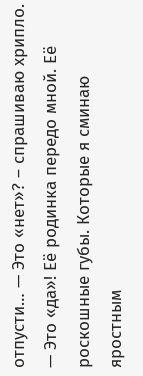отпусти… — Это «нет»? – спрашиваю хрипло. — Это «да»! Её родинка передо мной. Её роскошные губы. Которые я сминаю яростным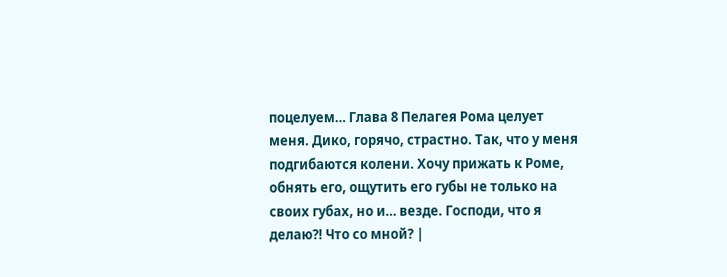поцелуем… Глава 8 Пелагея Рома целует меня. Дико, горячо, страстно. Так, что у меня подгибаются колени. Хочу прижать к Роме, обнять его, ощутить его губы не только на своих губах, но и… везде. Господи, что я делаю?! Что со мной? |